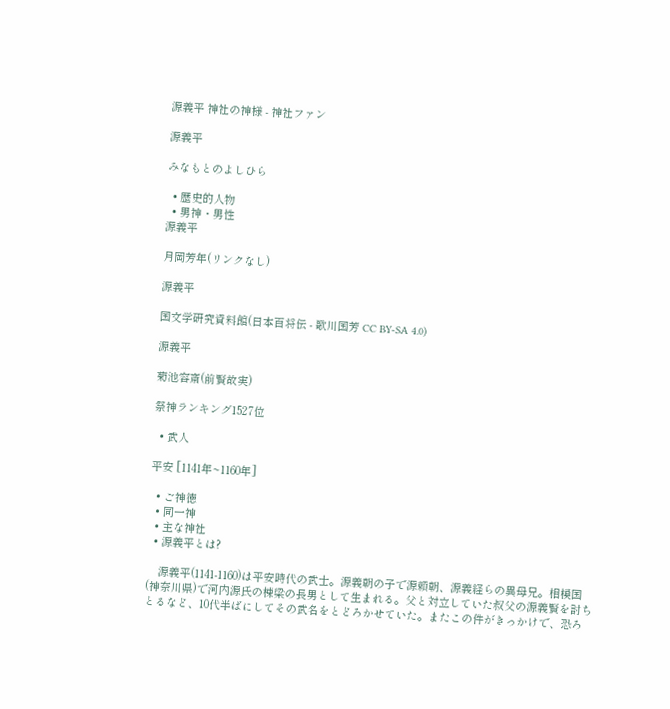源義平 神社の神様 - 神社ファン

源義平

みなもとのよしひら

  • 歴史的人物
  • 男神・男性
源義平

月岡芳年(リンクなし)

源義平

国文学研究資料館(日本百将伝 - 歌川国芳 CC BY-SA 4.0)

源義平

菊池容斎(前賢故実)

祭神ランキング1527位

  • 武人

平安 [1141年~1160年]

  • ご神徳
  • 同一神
  • 主な神社
  • 源義平とは?

    源義平(1141-1160)は平安時代の武士。源義朝の子で源頼朝、源義経らの異母兄。相模国(神奈川県)で河内源氏の棟梁の長男として生まれる。父と対立していた叔父の源義賢を討ちとるなど、10代半ばにしてその武名をとどろかせていた。またこの件がきっかけで、恐ろ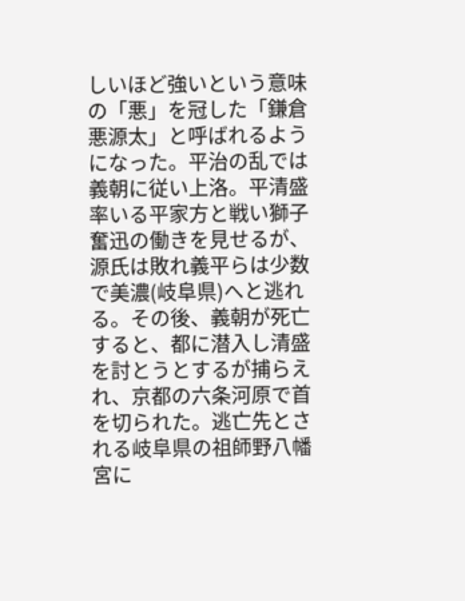しいほど強いという意味の「悪」を冠した「鎌倉悪源太」と呼ばれるようになった。平治の乱では義朝に従い上洛。平清盛率いる平家方と戦い獅子奮迅の働きを見せるが、源氏は敗れ義平らは少数で美濃(岐阜県)へと逃れる。その後、義朝が死亡すると、都に潜入し清盛を討とうとするが捕らえれ、京都の六条河原で首を切られた。逃亡先とされる岐阜県の祖師野八幡宮に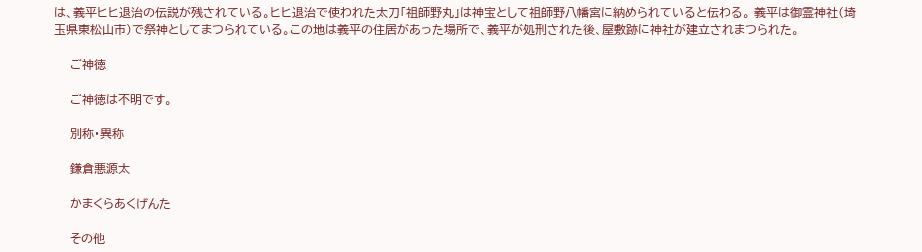は、義平ヒヒ退治の伝説が残されている。ヒヒ退治で使われた太刀「祖師野丸」は神宝として祖師野八幡宮に納められていると伝わる。 義平は御霊神社(埼玉県東松山市)で祭神としてまつられている。この地は義平の住居があった場所で、義平が処刑された後、屋敷跡に神社が建立されまつられた。

    ご神徳

    ご神徳は不明です。

    別称・異称

    鎌倉悪源太

    かまくらあくげんた

    その他